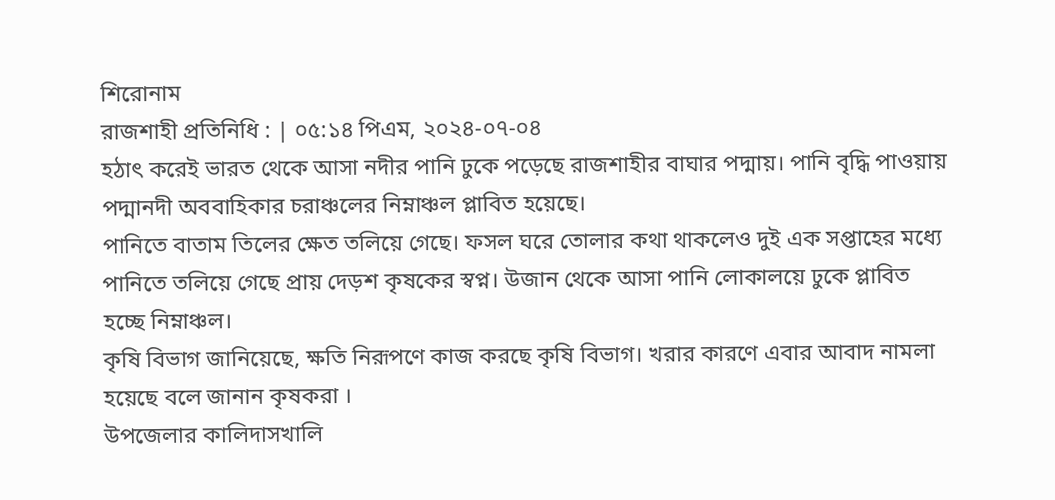শিরোনাম
রাজশাহী প্রতিনিধি : | ০৫:১৪ পিএম, ২০২৪-০৭-০৪
হঠাৎ করেই ভারত থেকে আসা নদীর পানি ঢুকে পড়েছে রাজশাহীর বাঘার পদ্মায়। পানি বৃদ্ধি পাওয়ায় পদ্মানদী অববাহিকার চরাঞ্চলের নিম্নাঞ্চল প্লাবিত হয়েছে।
পানিতে বাতাম তিলের ক্ষেত তলিয়ে গেছে। ফসল ঘরে তোলার কথা থাকলেও দুই এক সপ্তাহের মধ্যে পানিতে তলিয়ে গেছে প্রায় দেড়শ কৃষকের স্বপ্ন। উজান থেকে আসা পানি লোকালয়ে ঢুকে প্লাবিত হচ্ছে নিম্নাঞ্চল।
কৃষি বিভাগ জানিয়েছে, ক্ষতি নিরূপণে কাজ করছে কৃষি বিভাগ। খরার কারণে এবার আবাদ নামলা হয়েছে বলে জানান কৃষকরা ।
উপজেলার কালিদাসখালি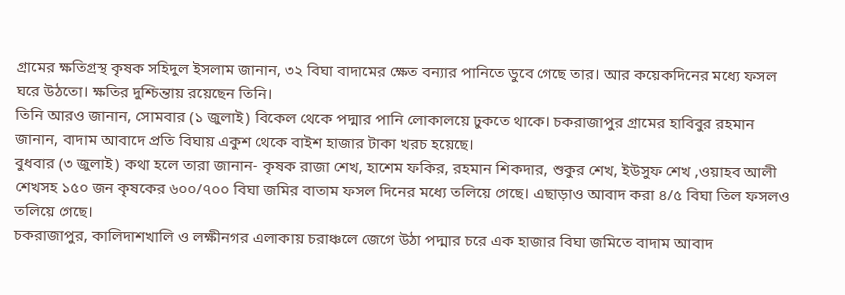গ্রামের ক্ষতিগ্রস্থ কৃষক সহিদুল ইসলাম জানান, ৩২ বিঘা বাদামের ক্ষেত বন্যার পানিতে ডুবে গেছে তার। আর কয়েকদিনের মধ্যে ফসল ঘরে উঠতো। ক্ষতির দুশ্চিন্তায় রয়েছেন তিনি।
তিনি আরও জানান, সোমবার (১ জুলাই) বিকেল থেকে পদ্মার পানি লোকালয়ে ঢুকতে থাকে। চকরাজাপুর গ্রামের হাবিবুর রহমান জানান, বাদাম আবাদে প্রতি বিঘায় একুশ থেকে বাইশ হাজার টাকা খরচ হয়েছে।
বুধবার (৩ জুলাই) কথা হলে তারা জানান- কৃষক রাজা শেখ, হাশেম ফকির, রহমান শিকদার, শুকুর শেখ, ইউসুফ শেখ ,ওয়াহব আলী শেখসহ ১৫০ জন কৃষকের ৬০০/৭০০ বিঘা জমির বাতাম ফসল দিনের মধ্যে তলিয়ে গেছে। এছাড়াও আবাদ করা ৪/৫ বিঘা তিল ফসলও তলিয়ে গেছে।
চকরাজাপুর, কালিদাশখালি ও লক্ষীনগর এলাকায় চরাঞ্চলে জেগে উঠা পদ্মার চরে এক হাজার বিঘা জমিতে বাদাম আবাদ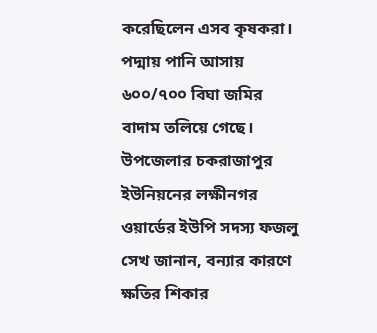করেছিলেন এসব কৃষকরা। পদ্মায় পানি আসায় ৬০০/৭০০ বিঘা জমির বাদাম তলিয়ে গেছে।
উপজেলার চকরাজাপুর ইউনিয়নের লক্ষীনগর ওয়ার্ডের ইউপি সদস্য ফজলু সেখ জানান, বন্যার কারণে ক্ষতির শিকার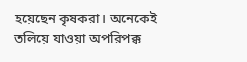হয়েছেন কৃষকরা। অনেকেই তলিয়ে যাওয়া অপরিপক্ক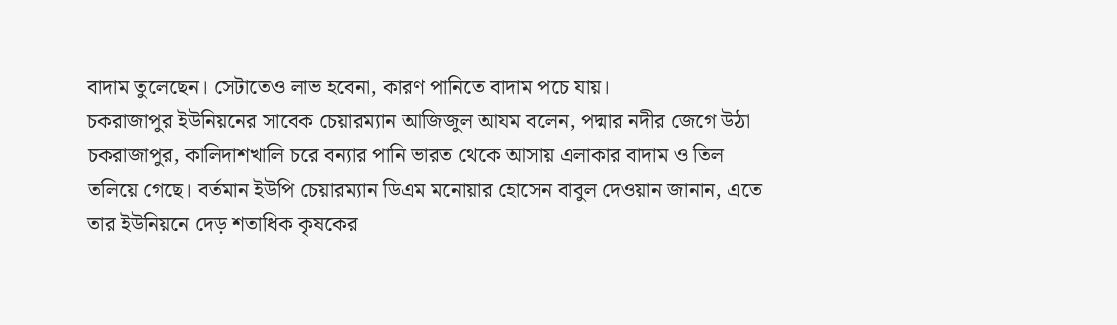বাদাম তুলেছেন। সেটাতেও লাভ হবেনা, কারণ পানিতে বাদাম পচে যায়।
চকরাজাপুর ইউনিয়নের সাবেক চেয়ারম্যান আজিজুল আযম বলেন, পদ্মার নদীর জেগে উঠা চকরাজাপুর, কালিদাশখালি চরে বন্যার পানি ভারত থেকে আসায় এলাকার বাদাম ও তিল তলিয়ে গেছে। বর্তমান ইউপি চেয়ারম্যান ডিএম মনোয়ার হোসেন বাবুল দেওয়ান জানান, এতে তার ইউনিয়নে দেড় শতাধিক কৃষকের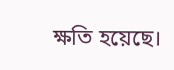ক্ষতি হয়েছে।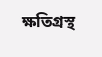ক্ষতিগ্রস্থ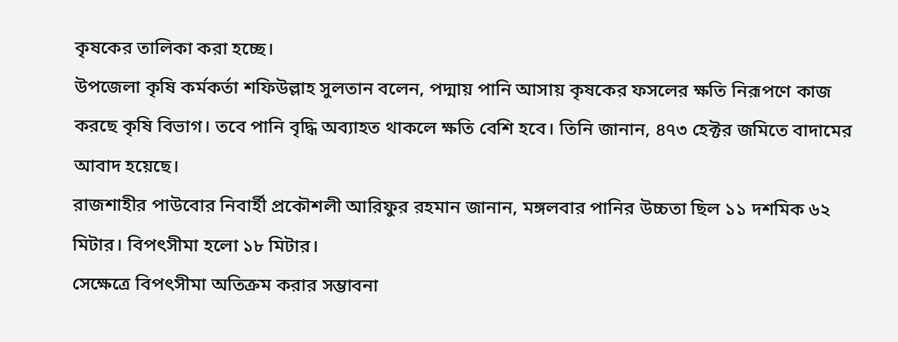কৃষকের তালিকা করা হচ্ছে।
উপজেলা কৃষি কর্মকর্তা শফিউল্লাহ সুলতান বলেন, পদ্মায় পানি আসায় কৃষকের ফসলের ক্ষতি নিরূপণে কাজ করছে কৃষি বিভাগ। তবে পানি বৃদ্ধি অব্যাহত থাকলে ক্ষতি বেশি হবে। তিনি জানান, ৪৭৩ হেক্টর জমিতে বাদামের আবাদ হয়েছে।
রাজশাহীর পাউবোর নিবার্হী প্রকৌশলী আরিফুর রহমান জানান, মঙ্গলবার পানির উচ্চতা ছিল ১১ দশমিক ৬২ মিটার। বিপৎসীমা হলো ১৮ মিটার।
সেক্ষেত্রে বিপৎসীমা অতিক্রম করার সম্ভাবনা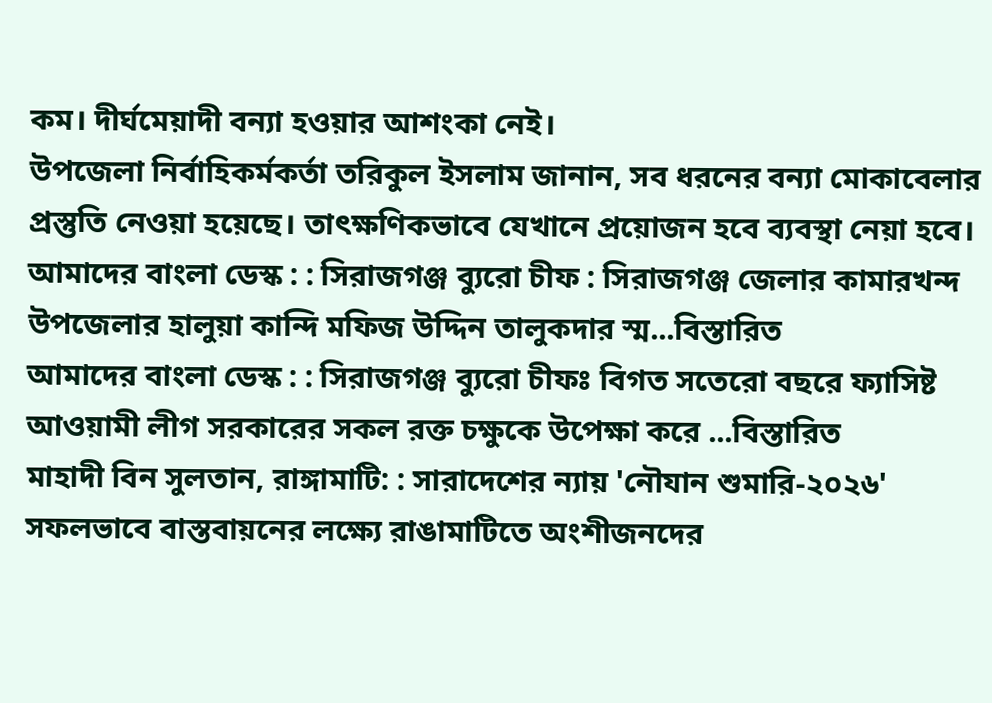কম। দীর্ঘমেয়াদী বন্যা হওয়ার আশংকা নেই।
উপজেলা নির্বাহিকর্মকর্তা তরিকুল ইসলাম জানান, সব ধরনের বন্যা মোকাবেলার প্রস্তুতি নেওয়া হয়েছে। তাৎক্ষণিকভাবে যেখানে প্রয়োজন হবে ব্যবস্থা নেয়া হবে।
আমাদের বাংলা ডেস্ক : : সিরাজগঞ্জ ব্যুরো চীফ : সিরাজগঞ্জ জেলার কামারখন্দ উপজেলার হালুয়া কান্দি মফিজ উদ্দিন তালুকদার স্ম...বিস্তারিত
আমাদের বাংলা ডেস্ক : : সিরাজগঞ্জ ব্যুরো চীফঃ বিগত সতেরো বছরে ফ্যাসিষ্ট আওয়ামী লীগ সরকারের সকল রক্ত চক্ষুকে উপেক্ষা করে ...বিস্তারিত
মাহাদী বিন সুলতান, রাঙ্গামাটি: : সারাদেশের ন্যায় 'নৌযান শুমারি-২০২৬' সফলভাবে বাস্তবায়নের লক্ষ্যে রাঙামাটিতে অংশীজনদের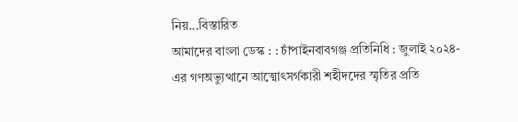নিয়...বিস্তারিত
আমাদের বাংলা ডেস্ক : : চাঁপাইনবাবগঞ্জ প্রতিনিধি : জুলাই ২০২৪-এর গণঅভ্যুত্থানে আত্মোৎসর্গকারী শহীদদের স্মৃতির প্রতি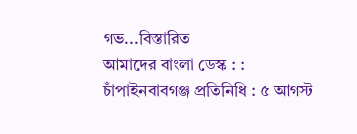গভ...বিস্তারিত
আমাদের বাংলা ডেস্ক : : চাঁপাইনবাবগঞ্জ প্রতিনিধি : ৫ আগস্ট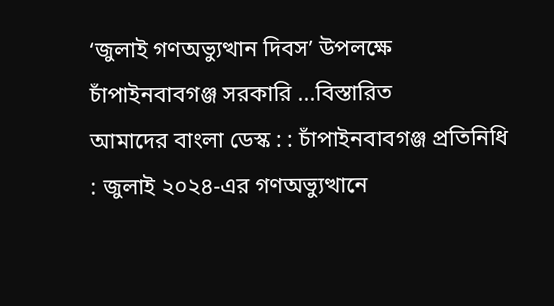‘জুলাই গণঅভ্যুত্থান দিবস’ উপলক্ষে চাঁপাইনবাবগঞ্জ সরকারি ...বিস্তারিত
আমাদের বাংলা ডেস্ক : : চাঁপাইনবাবগঞ্জ প্রতিনিধি : জুলাই ২০২৪-এর গণঅভ্যুত্থানে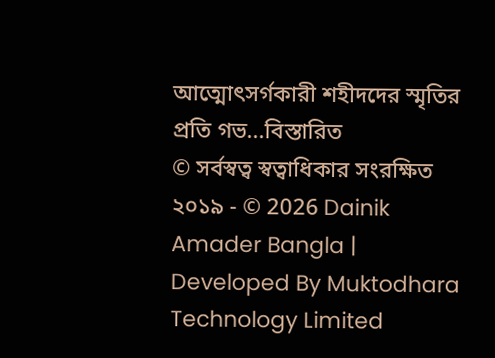আত্মোৎসর্গকারী শহীদদের স্মৃতির প্রতি গভ...বিস্তারিত
© সর্বস্বত্ব স্বত্বাধিকার সংরক্ষিত ২০১৯ - © 2026 Dainik Amader Bangla | Developed By Muktodhara Technology Limited